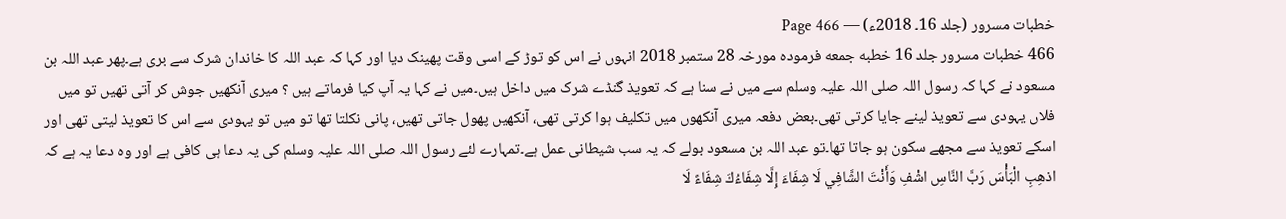خطبات مسرور (جلد 16۔ 2018ء) — Page 466
466 خطبات مسرور جلد 16 خطبه جمعه فرمودہ مورخہ 28 ستمبر 2018 انہوں نے اس کو توڑ کے اسی وقت پھینک دیا اور کہا کہ عبد اللہ کا خاندان شرک سے بری ہے۔پھر عبد اللہ بن مسعود نے کہا کہ رسول اللہ صلی اللہ علیہ وسلم سے میں نے سنا ہے کہ تعویذ گنڈے شرک میں داخل ہیں۔میں نے کہا یہ آپ کیا فرماتے ہیں ؟ میری آنکھیں جوش کر آتی تھیں تو میں فلاں یہودی سے تعویذ لینے جایا کرتی تھی۔بعض دفعہ میری آنکھوں میں تکلیف ہوا کرتی تھی، آنکھیں پھول جاتی تھیں، پانی نکلتا تھا تو میں تو یہودی سے اس کا تعویذ لیتی تھی اور اسکے تعویذ سے مجھے سکون ہو جاتا تھا۔تو عبد اللہ بن مسعود بولے کہ یہ سب شیطانی عمل ہے۔تمہارے لئے رسول اللہ صلی اللہ علیہ وسلم کی یہ دعا ہی کافی ہے اور وہ دعا یہ ہے کہ اذهِبِ الْبَأْسَ رَبَّ النَّاسِ اشْفِ وَأَنْتَ الشَّافِي لَا شِفَاءَ إِلَّا شِفَاءُكَ شِفَاءً لَا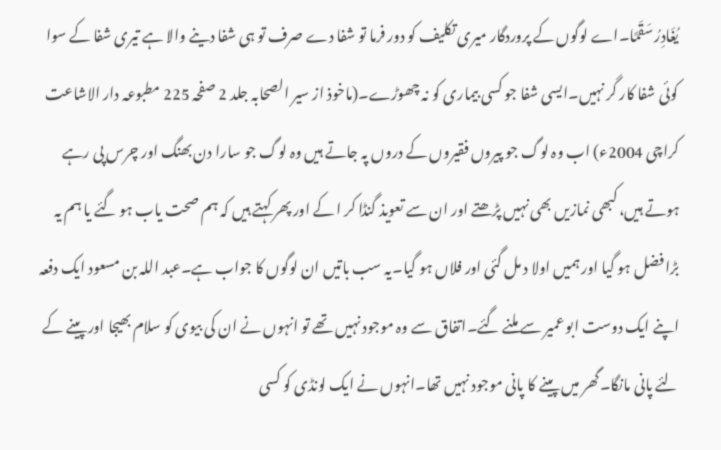يُغَادِرُ سَقَمًا۔اے لوگوں کے پروردگار میری تکلیف کو دور فرما تو شفا دے صرف تو ہی شفا دینے والا ہے تیری شفا کے سوا کوئی شفا کار گر نہیں۔ایسی شفا جو کسی بیماری کو نہ چھوڑے۔(ماخوذ از سیر الصحابہ جلد 2 صفحہ 225 مطبوعہ دار الاشاعت کراچی 2004ء) اب وہ لوگ جو پیروں فقیروں کے دروں پہ جاتے ہیں وہ لوگ جو سارا دن بھنگ اور چرس پی رہے ہوتے ہیں، کبھی نمازیں بھی نہیں پڑھتے اور ان سے تعویذ گنڈا کر ا کے اور پھر کہتے ہیں کہ ہم صحت یاب ہو گئے یا ہم یہ بڑا فضل ہو گیا اور ہمیں اولا د مل گئی اور فلاں ہو گیا۔یہ سب باتیں ان لوگوں کا جواب ہے۔عبد اللہ بن مسعود ایک دفعہ اپنے ایک دوست ابو عمیر سے ملنے گئے۔اتفاق سے وہ موجود نہیں تھے تو انہوں نے ان کی بیوی کو سلام بھیجا اور پینے کے لئے پانی مانگا۔گھر میں پینے کا پانی موجود نہیں تھا۔انہوں نے ایک لونڈی کو کسی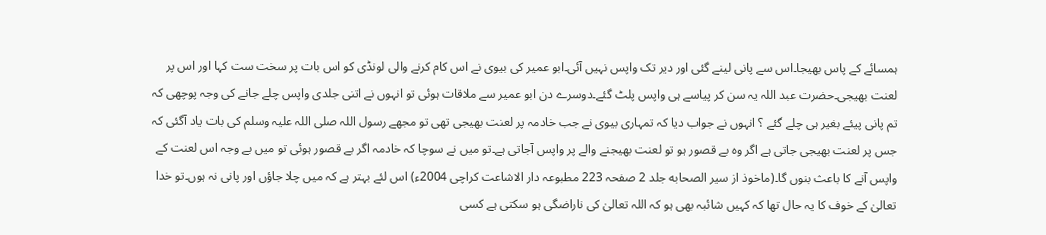ہمسائے کے پاس بھیجا۔اس سے پانی لینے گئی اور دیر تک واپس نہیں آئی۔ابو عمیر کی بیوی نے اس کام کرنے والی لونڈی کو اس بات پر سخت ست کہا اور اس پر لعنت بھیجی۔حضرت عبد اللہ یہ سن کر پیاسے ہی واپس پلٹ گئے۔دوسرے دن ابو عمیر سے ملاقات ہوئی تو انہوں نے اتنی جلدی واپس چلے جانے کی وجہ پوچھی کہ تم پانی پیئے بغیر ہی چلے گئے ؟ انہوں نے جواب دیا کہ تمہاری بیوی نے جب خادمہ پر لعنت بھیجی تھی تو مجھے رسول اللہ صلی اللہ علیہ وسلم کی بات یاد آگئی کہ جس پر لعنت بھیجی جاتی ہے اگر وہ بے قصور ہو تو لعنت بھیجنے والے پر واپس آجاتی ہے۔تو میں نے سوچا کہ خادمہ اگر بے قصور ہوئی تو میں بے وجہ اس لعنت کے واپس آنے کا باعث بنوں گا۔(ماخوذ از سیر الصحابه جلد 2 صفحہ 223 مطبوعہ دار الاشاعت کراچی 2004ء) اس لئے بہتر ہے کہ میں چلا جاؤں اور پانی نہ ہوں۔تو خدا تعالیٰ کے خوف کا یہ حال تھا کہ کہیں شائبہ بھی ہو کہ اللہ تعالیٰ کی ناراضگی ہو سکتی ہے کسی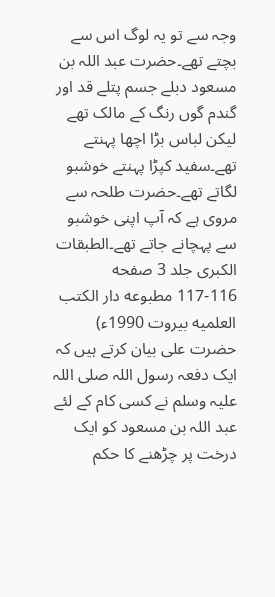وجہ سے تو یہ لوگ اس سے بچتے تھے۔حضرت عبد اللہ بن مسعود دبلے جسم پتلے قد اور گندم گوں رنگ کے مالک تھے لیکن لباس بڑا اچھا پہنتے تھے۔سفید کپڑا پہنتے خوشبو لگاتے تھے۔حضرت طلحہ سے مروی ہے کہ آپ اپنی خوشبو سے پہچانے جاتے تھے۔الطبقات الكبرى جلد 3 صفحه 116-117 مطبوعه دار الكتب العلميه بيروت 1990ء) حضرت علی بیان کرتے ہیں کہ ایک دفعہ رسول اللہ صلی اللہ علیہ وسلم نے کسی کام کے لئے عبد اللہ بن مسعود کو ایک درخت پر چڑھنے کا حکم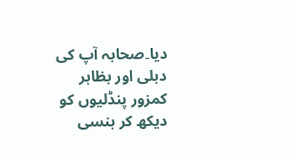دیا۔صحابہ آپ کی دبلی اور بظاہر کمزور پنڈلیوں کو دیکھ کر ہنسی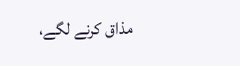مذاق کرنے لگے،